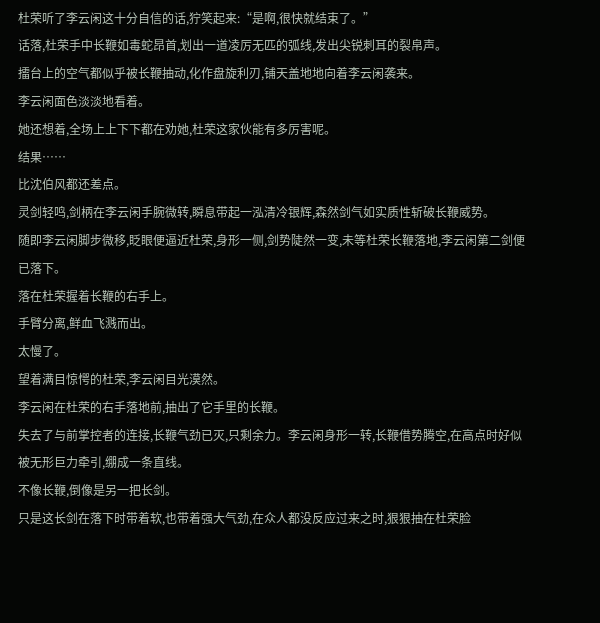杜荣听了李云闲这十分自信的话,狞笑起来:“是啊,很快就结束了。”
话落,杜荣手中长鞭如毒蛇昂首,划出一道凌厉无匹的弧线,发出尖锐刺耳的裂帛声。
擂台上的空气都似乎被长鞭抽动,化作盘旋利刃,铺天盖地地向着李云闲袭来。
李云闲面色淡淡地看着。
她还想着,全场上上下下都在劝她,杜荣这家伙能有多厉害呢。
结果……
比沈伯风都还差点。
灵剑轻鸣,剑柄在李云闲手腕微转,瞬息带起一泓清冷银辉,森然剑气如实质性斩破长鞭威势。
随即李云闲脚步微移,眨眼便逼近杜荣,身形一侧,剑势陡然一变,未等杜荣长鞭落地,李云闲第二剑便已落下。
落在杜荣握着长鞭的右手上。
手臂分离,鲜血飞溅而出。
太慢了。
望着满目惊愕的杜荣,李云闲目光漠然。
李云闲在杜荣的右手落地前,抽出了它手里的长鞭。
失去了与前掌控者的连接,长鞭气劲已灭,只剩余力。李云闲身形一转,长鞭借势腾空,在高点时好似被无形巨力牵引,绷成一条直线。
不像长鞭,倒像是另一把长剑。
只是这长剑在落下时带着软,也带着强大气劲,在众人都没反应过来之时,狠狠抽在杜荣脸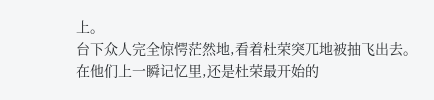上。
台下众人完全惊愕茫然地,看着杜荣突兀地被抽飞出去。
在他们上一瞬记忆里,还是杜荣最开始的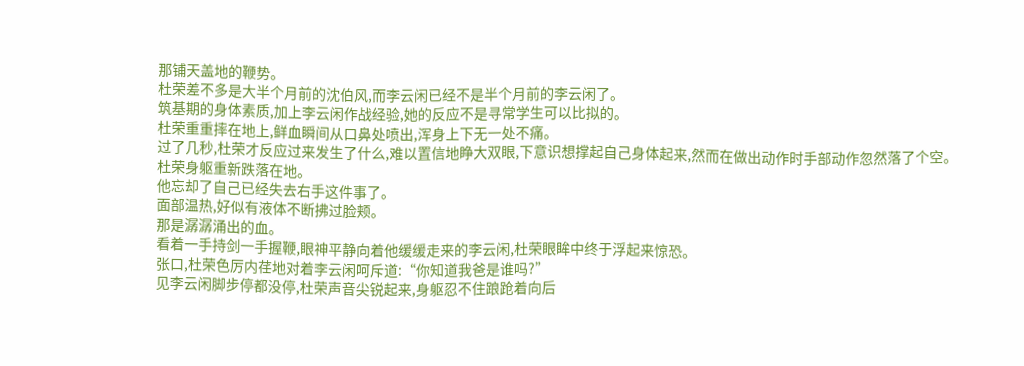那铺天盖地的鞭势。
杜荣差不多是大半个月前的沈伯风,而李云闲已经不是半个月前的李云闲了。
筑基期的身体素质,加上李云闲作战经验,她的反应不是寻常学生可以比拟的。
杜荣重重摔在地上,鲜血瞬间从口鼻处喷出,浑身上下无一处不痛。
过了几秒,杜荣才反应过来发生了什么,难以置信地睁大双眼,下意识想撑起自己身体起来,然而在做出动作时手部动作忽然落了个空。
杜荣身躯重新跌落在地。
他忘却了自己已经失去右手这件事了。
面部温热,好似有液体不断拂过脸颊。
那是潺潺涌出的血。
看着一手持剑一手握鞭,眼神平静向着他缓缓走来的李云闲,杜荣眼眸中终于浮起来惊恐。
张口,杜荣色厉内荏地对着李云闲呵斥道:“你知道我爸是谁吗?”
见李云闲脚步停都没停,杜荣声音尖锐起来,身躯忍不住踉跄着向后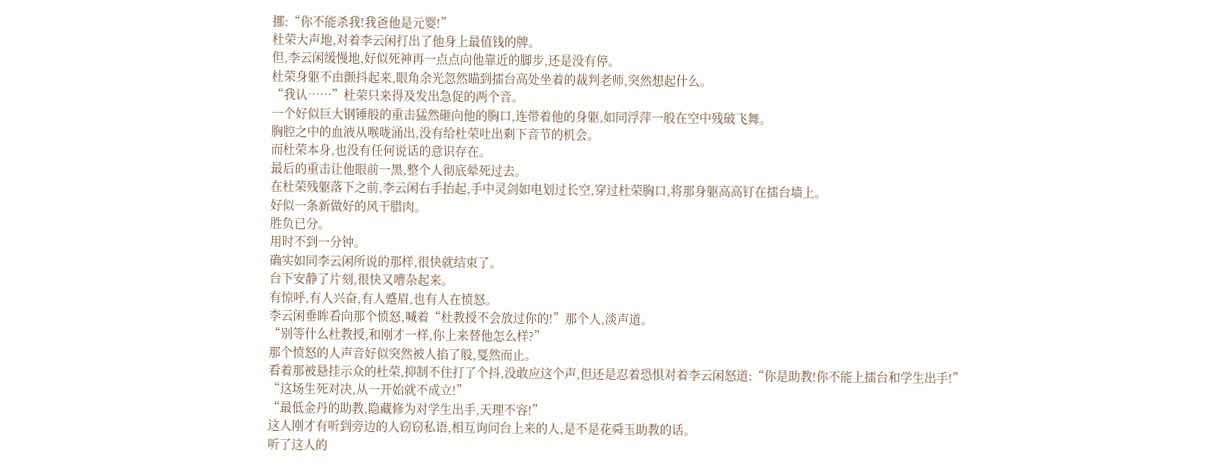挪:“你不能杀我!我爸他是元婴!”
杜荣大声地,对着李云闲打出了他身上最值钱的牌。
但,李云闲缓慢地,好似死神再一点点向他靠近的脚步,还是没有停。
杜荣身躯不由颤抖起来,眼角余光忽然瞄到擂台高处坐着的裁判老师,突然想起什么。
“我认……”杜荣只来得及发出急促的两个音。
一个好似巨大钢锤般的重击猛然砸向他的胸口,连带着他的身躯,如同浮萍一般在空中残破飞舞。
胸腔之中的血液从喉咙涌出,没有给杜荣吐出剩下音节的机会。
而杜荣本身,也没有任何说话的意识存在。
最后的重击让他眼前一黑,整个人彻底晕死过去。
在杜荣残躯落下之前,李云闲右手抬起,手中灵剑如电划过长空,穿过杜荣胸口,将那身躯高高钉在擂台墙上。
好似一条新做好的风干腊肉。
胜负已分。
用时不到一分钟。
确实如同李云闲所说的那样,很快就结束了。
台下安静了片刻,很快又嘈杂起来。
有惊呼,有人兴奋,有人蹙眉,也有人在愤怒。
李云闲垂眸看向那个愤怒,喊着“杜教授不会放过你的!”那个人,淡声道。
“别等什么杜教授,和刚才一样,你上来替他怎么样?”
那个愤怒的人声音好似突然被人掐了般,戛然而止。
看着那被悬挂示众的杜荣,抑制不住打了个抖,没敢应这个声,但还是忍着恐惧对着李云闲怒道:“你是助教!你不能上擂台和学生出手!”
“这场生死对决,从一开始就不成立!”
“最低金丹的助教,隐藏修为对学生出手,天理不容!”
这人刚才有听到旁边的人窃窃私语,相互询问台上来的人,是不是花舜玉助教的话。
听了这人的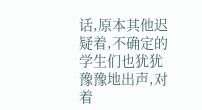话,原本其他迟疑着,不确定的学生们也犹犹豫豫地出声,对着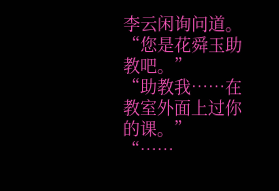李云闲询问道。
“您是花舜玉助教吧。”
“助教我……在教室外面上过你的课。”
“……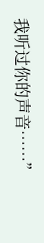我听过你的声音……”